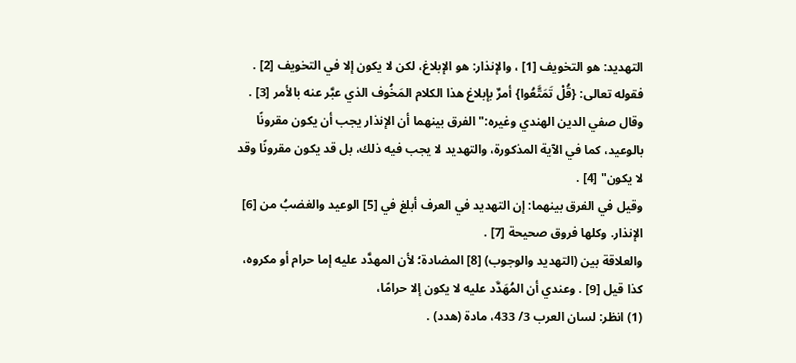التهديد: هو التخويف [1] ، والإنذار: هو الإبلاغ، لكن لا يكون إلا في التخويف [2] . فقوله تعالى: {قُلْ تَمَتَّعُوا} أمرٌ بإبلاغ هذا الكلام المَخُوف الذي عبَّر عنه بالأمر [3] .
وقال صفي الدين الهندي وغيره:"الفرق بينهما أن الإنذار يجب أن يكون مقرونًا بالوعيد، كما في الآية المذكورة، والتهديد لا يجب فيه ذلك، بل قد يكون مقرونًا وقد لا يكون" [4] .
وقيل في الفرق بينهما: إن التهديد في العرف أبلغ في [5] الوعيد والغضبُ من [6] الإنذار. وكلها فروق صحيحة [7] .
والعلاقة بين (التهديد والوجوب) [8] المضادة؛ لأن المهدَّد عليه إما حرام أو مكروه، كذا قيل [9] . وعندي أن المُهَدَّد عليه لا يكون إلا حرامًا،
(1) انظر: لسان العرب 3/ 433، مادة (هدد) .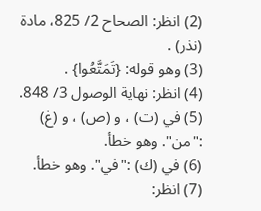(2) انظر: الصحاح 2/ 825، مادة (نذر) .
(3) وهو قوله: {تَمَتَّعُوا} .
(4) انظر: نهاية الوصول 3/ 848.
(5) في (ت) ، و (ص) ، و (غ) :"من". وهو خطأ.
(6) في (ك) :"في". وهو خطأ.
(7) انظر: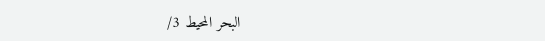البحر المحيط 3/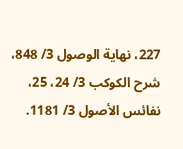227، نهاية الوصول 3/ 848، شرح الكوكب 3/ 24، 25، نفائس الأصول 3/ 1181.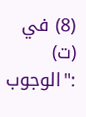(8) في (ت) :"الوجوب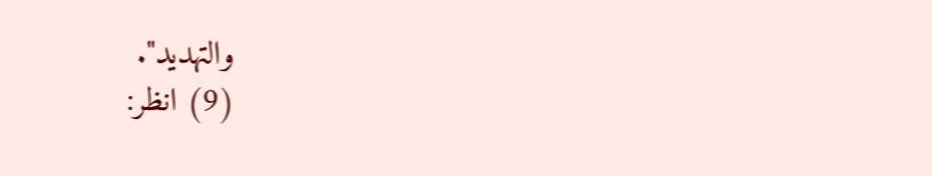والتهديد".
(9) انظر: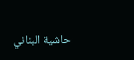حاشية البناني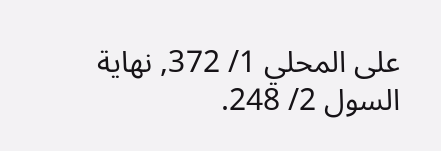على المحلي 1/ 372, نهاية السول 2/ 248.